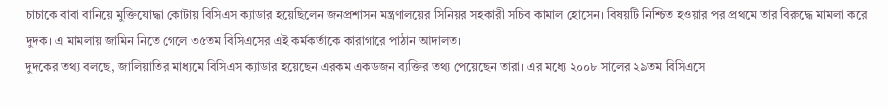চাচাকে বাবা বানিয়ে মুক্তিযোদ্ধা কোটায় বিসিএস ক্যাডার হয়েছিলেন জনপ্রশাসন মন্ত্রণালয়ের সিনিয়র সহকারী সচিব কামাল হোসেন। বিষয়টি নিশ্চিত হওয়ার পর প্রথমে তার বিরুদ্ধে মামলা করে দুদক। এ মামলায় জামিন নিতে গেলে ৩৫তম বিসিএসের এই কর্মকর্তাকে কারাগারে পাঠান আদালত।
দুদকের তথ্য বলছে, জালিয়াতির মাধ্যমে বিসিএস ক্যাডার হয়েছেন এরকম একডজন ব্যক্তির তথ্য পেয়েছেন তারা। এর মধ্যে ২০০৮ সালের ২৯তম বিসিএসে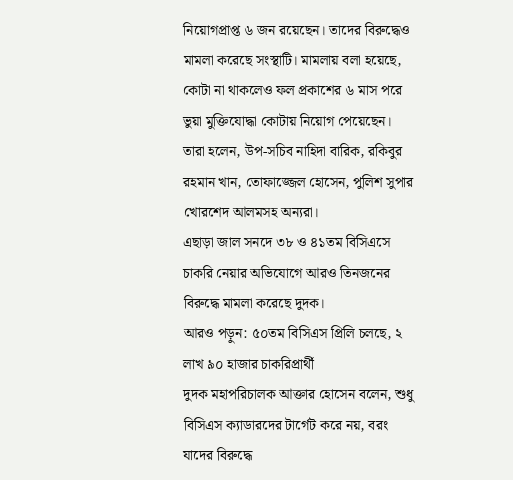নিয়োগপ্রাপ্ত ৬ জন রয়েছেন। তাদের বিরুদ্ধেও মামলা করেছে সংস্থাটি। মামলায় বলা হয়েছে, কোটা না থাকলেও ফল প্রকাশের ৬ মাস পরে ভুয়া মুক্তিযোদ্ধা কোটায় নিয়োগ পেয়েছেন।
তারা হলেন, উপ-সচিব নাহিদা বারিক, রকিবুর রহমান খান, তোফাজ্জেল হোসেন, পুলিশ সুপার খোরশেদ আলমসহ অন্যরা।
এছাড়া জাল সনদে ৩৮ ও ৪১তম বিসিএসে চাকরি নেয়ার অভিযোগে আরও তিনজনের বিরুদ্ধে মামলা করেছে দুদক।
আরও পড়ুন: ৫০তম বিসিএস প্রিলি চলছে, ২ লাখ ৯০ হাজার চাকরিপ্রার্থী
দুদক মহাপরিচালক আক্তার হোসেন বলেন, শুধু বিসিএস ক্যাডারদের টার্গেট করে নয়, বরং যাদের বিরুদ্ধে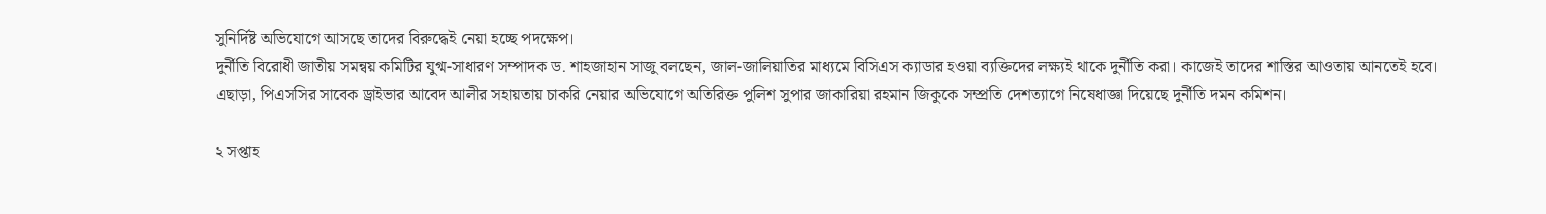সুনির্দিষ্ট অভিযোগে আসছে তাদের বিরুদ্ধেই নেয়া হচ্ছে পদক্ষেপ।
দুর্নীতি বিরোধী জাতীয় সমন্বয় কমিটির যুগ্ম-সাধারণ সম্পাদক ড. শাহজাহান সাজু বলছেন, জাল-জালিয়াতির মাধ্যমে বিসিএস ক্যাডার হওয়া ব্যক্তিদের লক্ষ্যই থাকে দুর্নীতি করা। কাজেই তাদের শাস্তির আওতায় আনতেই হবে।
এছাড়া, পিএসসির সাবেক ড্রাইভার আবেদ আলীর সহায়তায় চাকরি নেয়ার অভিযোগে অতিরিক্ত পুলিশ সুপার জাকারিয়া রহমান জিকুকে সম্প্রতি দেশত্যাগে নিষেধাজ্ঞা দিয়েছে দুর্নীতি দমন কমিশন।

২ সপ্তাহ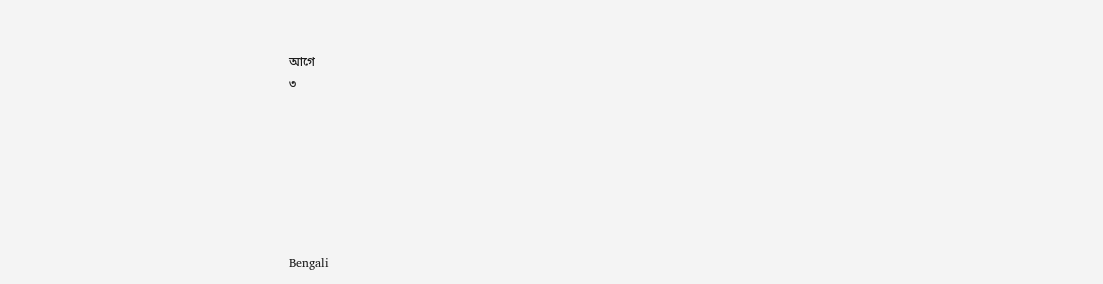আগে
৩







Bengali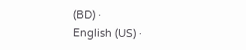(BD) ·
English (US) ·